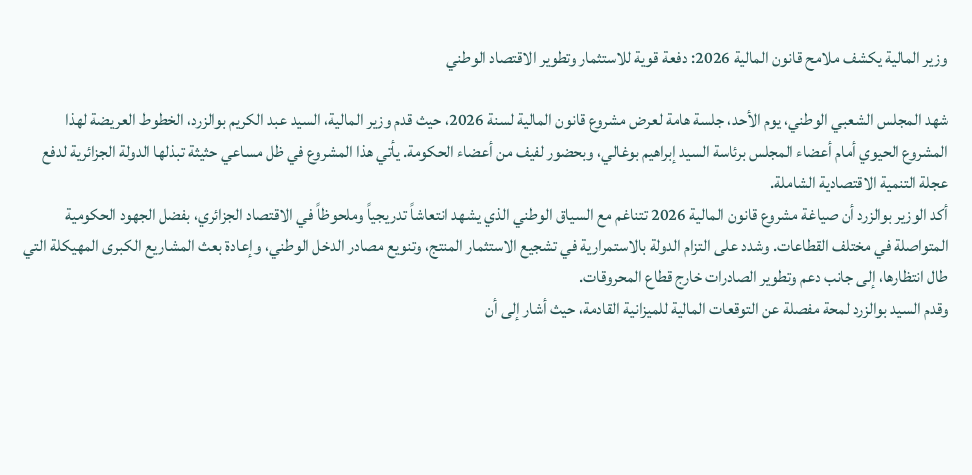وزير المالية يكشف ملامح قانون المالية 2026: دفعة قوية للاستثمار وتطوير الاقتصاد الوطني

شهد المجلس الشعبي الوطني، يوم الأحد، جلسة هامة لعرض مشروع قانون المالية لسنة 2026، حيث قدم وزير المالية، السيد عبد الكريم بوالزرد، الخطوط العريضة لهذا المشروع الحيوي أمام أعضاء المجلس برئاسة السيد إبراهيم بوغالي، وبحضور لفيف من أعضاء الحكومة. يأتي هذا المشروع في ظل مساعي حثيثة تبذلها الدولة الجزائرية لدفع عجلة التنمية الاقتصادية الشاملة.
أكد الوزير بوالزرد أن صياغة مشروع قانون المالية 2026 تتناغم مع السياق الوطني الذي يشهد انتعاشاً تدريجياً وملحوظاً في الاقتصاد الجزائري، بفضل الجهود الحكومية المتواصلة في مختلف القطاعات. وشدد على التزام الدولة بالاستمرارية في تشجيع الاستثمار المنتج، وتنويع مصادر الدخل الوطني، وإعادة بعث المشاريع الكبرى المهيكلة التي طال انتظارها، إلى جانب دعم وتطوير الصادرات خارج قطاع المحروقات.
وقدم السيد بوالزرد لمحة مفصلة عن التوقعات المالية للميزانية القادمة، حيث أشار إلى أن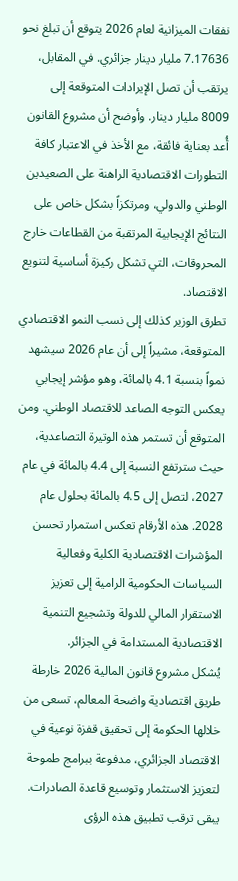نفقات الميزانية لعام 2026 يتوقع أن تبلغ نحو 7.17636 مليار دينار جزائري. في المقابل، يرتقب أن تصل الإيرادات المتوقعة إلى 8009 مليار دينار. وأوضح أن مشروع القانون أُعد بعناية فائقة، مع الأخذ في الاعتبار كافة التطورات الاقتصادية الراهنة على الصعيدين الوطني والدولي، ومرتكزاً بشكل خاص على النتائج الإيجابية المرتقبة من القطاعات خارج المحروقات، التي تشكل ركيزة أساسية لتنويع الاقتصاد.
تطرق الوزير كذلك إلى نسب النمو الاقتصادي المتوقعة، مشيراً إلى أن عام 2026 سيشهد نمواً بنسبة 4.1 بالمائة، وهو مؤشر إيجابي يعكس التوجه الصاعد للاقتصاد الوطني. ومن المتوقع أن تستمر هذه الوتيرة التصاعدية، حيث سترتفع النسبة إلى 4.4 بالمائة في عام 2027، لتصل إلى 4.5 بالمائة بحلول عام 2028. هذه الأرقام تعكس استمرار تحسن المؤشرات الاقتصادية الكلية وفعالية السياسات الحكومية الرامية إلى تعزيز الاستقرار المالي للدولة وتشجيع التنمية الاقتصادية المستدامة في الجزائر.
يُشكل مشروع قانون المالية 2026 خارطة طريق اقتصادية واضحة المعالم، تسعى من خلالها الحكومة إلى تحقيق قفزة نوعية في الاقتصاد الجزائري، مدفوعة ببرامج طموحة لتعزيز الاستثمار وتوسيع قاعدة الصادرات. يبقى ترقب تطبيق هذه الرؤى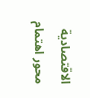الاقتصادية محور اهتمام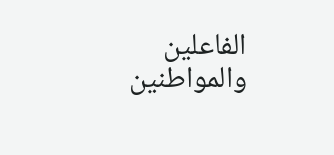الفاعلين والمواطنين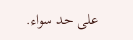على حد سواء.